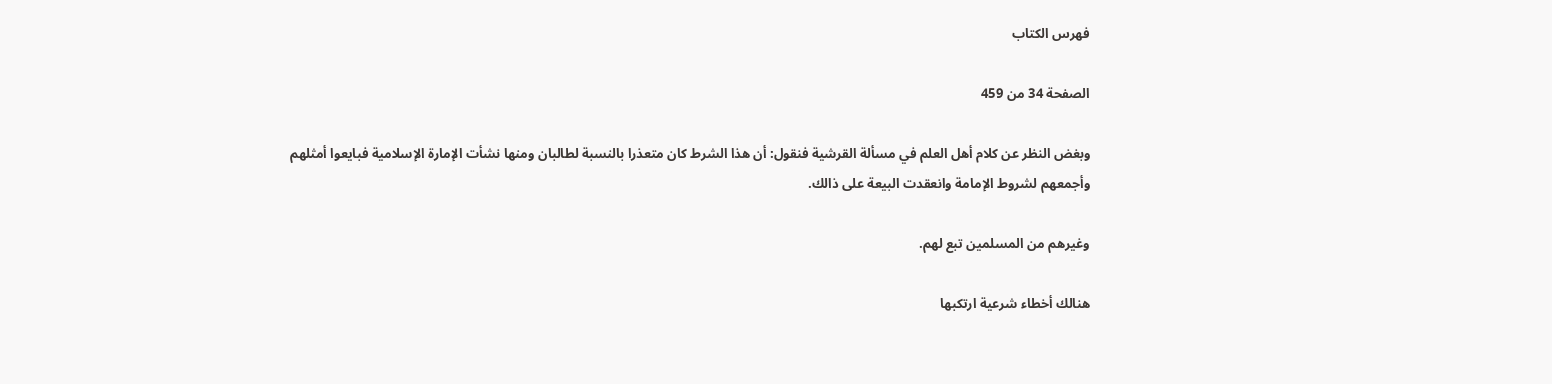فهرس الكتاب

الصفحة 34 من 459

وبغض النظر عن كلام أهل العلم في مسألة القرشية فنقول: أن هذا الشرط كان متعذرا بالنسبة لطالبان ومنها نشأت الإمارة الإسلامية فبايعوا أمثلهم وأجمعهم لشروط الإمامة وانعقدت البيعة على ذالك.

وغيرهم من المسلمين تبع لهم.

هنالك أخطاء شرعية ارتكبها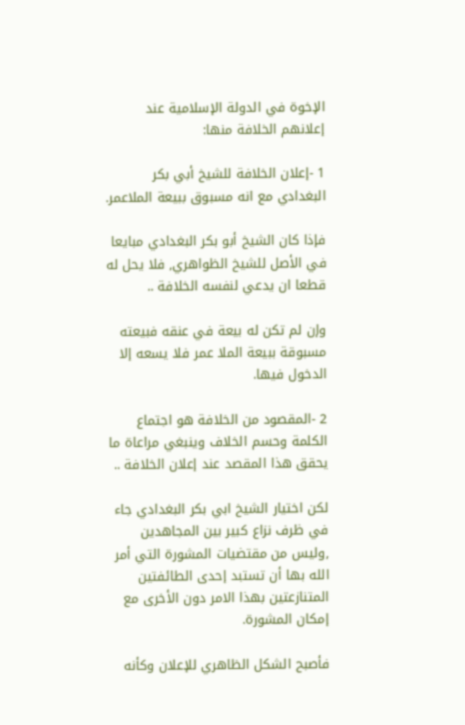الإخوة في الدولة الإسلامية عند إعلانهم الخلافة منها:

1 -إعلان الخلافة للشيخ أبي بكر البغدادي مع انه مسبوق ببيعة الملاعمر.

فإذا كان الشيخ أبو بكر البغدادي مبايعا في الأصل للشيخ الظواهري, فلا يحل له قطعا ان يدعي لنفسه الخلافة ..

وإن لم تكن له بيعة في عنقه فبيعته مسبوقة ببيعة الملا عمر فلا يسعه إلا الدخول فيها.

2 -المقصود من الخلافة هو اجتماع الكلمة وحسم الخلاف وينبغي مراعاة ما يحقق هذا المقصد عند إعلان الخلافة ..

لكن اختيار الشيخ ابي بكر البغدادي جاء في ظرف نزاع كبير بين المجاهدين ,وليس من مقتضيات المشورة التي أمر الله بها أن تستبد إحدى الطائفتين المتنازعتين بهذا الامر دون الأخرى مع إمكان المشورة.

فأصبح الشكل الظاهري للإعلان وكأنه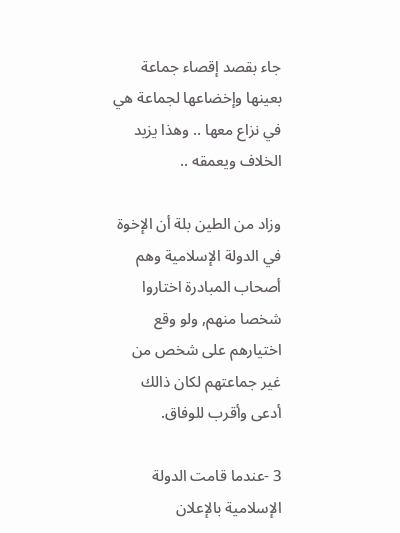جاء بقصد إقصاء جماعة بعينها وإخضاعها لجماعة هي في نزاع معها .. وهذا يزيد الخلاف ويعمقه ..

وزاد من الطين بلة أن الإخوة في الدولة الإسلامية وهم أصحاب المبادرة اختاروا شخصا منهم, ولو وقع اختيارهم على شخص من غير جماعتهم لكان ذالك أدعى وأقرب للوفاق.

3 -عندما قامت الدولة الإسلامية بالإعلان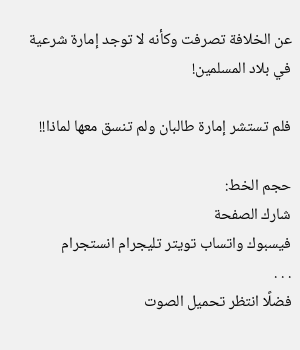عن الخلافة تصرفت وكأنه لا توجد إمارة شرعية في بلاد المسلمين!

فلم تستشر إمارة طالبان ولم تنسق معها لماذا!!

حجم الخط:
شارك الصفحة
فيسبوك واتساب تويتر تليجرام انستجرام
. . .
فضلًا انتظر تحميل الصوت